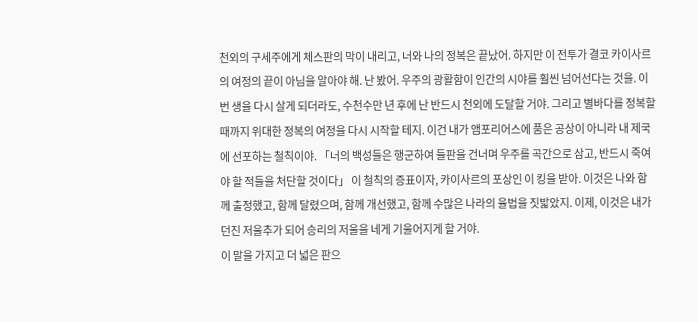천외의 구세주에게 체스판의 막이 내리고, 너와 나의 정복은 끝났어. 하지만 이 전투가 결코 카이사르의 여정의 끝이 아님을 알아야 해. 난 봤어. 우주의 광활함이 인간의 시야를 훨씬 넘어선다는 것을. 이번 생을 다시 살게 되더라도, 수천수만 년 후에 난 반드시 천외에 도달할 거야. 그리고 별바다를 정복할 때까지 위대한 정복의 여정을 다시 시작할 테지. 이건 내가 앰포리어스에 품은 공상이 아니라 내 제국에 선포하는 철칙이야. 「너의 백성들은 행군하여 들판을 건너며 우주를 곡간으로 삼고, 반드시 죽여야 할 적들을 처단할 것이다」 이 철칙의 증표이자, 카이사르의 포상인 이 킹을 받아. 이것은 나와 함께 출정했고, 함께 달렸으며, 함께 개선했고, 함께 수많은 나라의 율법을 짓밟았지. 이제, 이것은 내가 던진 저울추가 되어 승리의 저울을 네게 기울어지게 할 거야.
이 말을 가지고 더 넓은 판으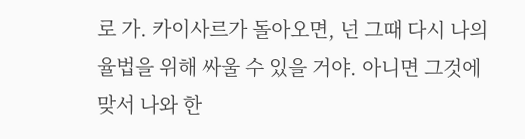로 가. 카이사르가 돌아오면, 넌 그때 다시 나의 율법을 위해 싸울 수 있을 거야. 아니면 그것에 맞서 나와 한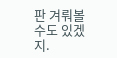판 겨뤄볼 수도 있겠지.